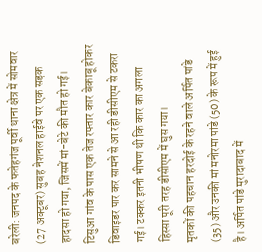बरेली: जनपद के फतेहगंज पूर्वी थाना क्षेत्र में सोमवार (27 अक्टूबर) सुबह नेशनल हाईवे पर एक सड़क हादसा हो गया, जिसमें मां-बेटे की मौत हो गई। टिसुआ गांव के पास एक तेज रफ्तार कार बेकाबू होकर डिवाइडर पार कर सामने से आ रही डीसीएम से टकरा गई। टक्कर इतनी भीषण थी कि कार का अगला हिस्सा पूरी तरह डीसीएम में घुस गया।
मृतकों की पहचान हरदोई के रहने वाले अर्पित पांडे (35) और उनकी मां मनोरमा पांडे (50) के रूप में हुई है। अर्पित पांडे मुरादाबाद में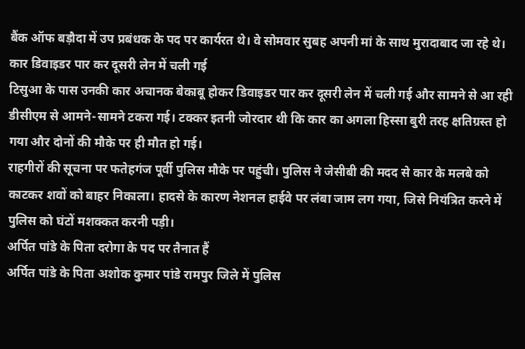बैंक ऑफ बड़ौदा में उप प्रबंधक के पद पर कार्यरत थे। वे सोमवार सुबह अपनी मां के साथ मुरादाबाद जा रहे थे।
कार डिवाइडर पार कर दूसरी लेन में चली गई
टिसुआ के पास उनकी कार अचानक बेकाबू होकर डिवाइडर पार कर दूसरी लेन में चली गई और सामने से आ रही डीसीएम से आमने-सामने टकरा गई। टक्कर इतनी जोरदार थी कि कार का अगला हिस्सा बुरी तरह क्षतिग्रस्त हो गया और दोनों की मौके पर ही मौत हो गई।
राहगीरों की सूचना पर फतेहगंज पूर्वी पुलिस मौके पर पहुंची। पुलिस ने जेसीबी की मदद से कार के मलबे को काटकर शवों को बाहर निकाला। हादसे के कारण नेशनल हाईवे पर लंबा जाम लग गया, जिसे नियंत्रित करने में पुलिस को घंटों मशक्कत करनी पड़ी।
अर्पित पांडे के पिता दरोगा के पद पर तैनात हैं
अर्पित पांडे के पिता अशोक कुमार पांडे रामपुर जिले में पुलिस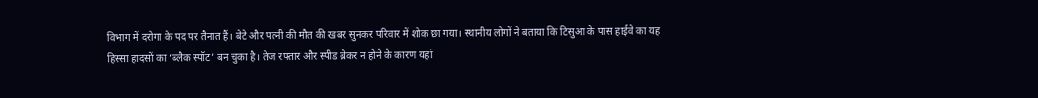विभाग में दरोगा के पद पर तैनात हैं। बेटे और पत्नी की मौत की खबर सुनकर परिवार में शोक छा गया। स्थानीय लोगों ने बताया कि टिसुआ के पास हाईवे का यह हिस्सा हादसों का ‘ब्लैक स्पॉट’ बन चुका है। तेज रफ्तार और स्पीड ब्रेकर न होने के कारण यहां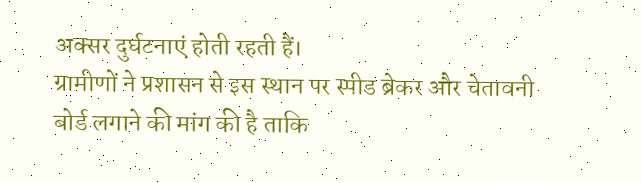अक्सर दुर्घटनाएं होती रहती हैं।
ग्रामीणों ने प्रशासन से इस स्थान पर स्पीड ब्रेकर और चेतावनी बोर्ड लगाने की मांग की है ताकि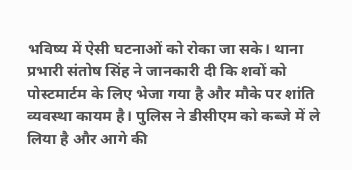भविष्य में ऐसी घटनाओं को रोका जा सके। थाना प्रभारी संतोष सिंह ने जानकारी दी कि शवों को पोस्टमार्टम के लिए भेजा गया है और मौके पर शांति व्यवस्था कायम है। पुलिस ने डीसीएम को कब्जे में ले लिया है और आगे की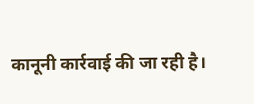कानूनी कार्रवाई की जा रही है।